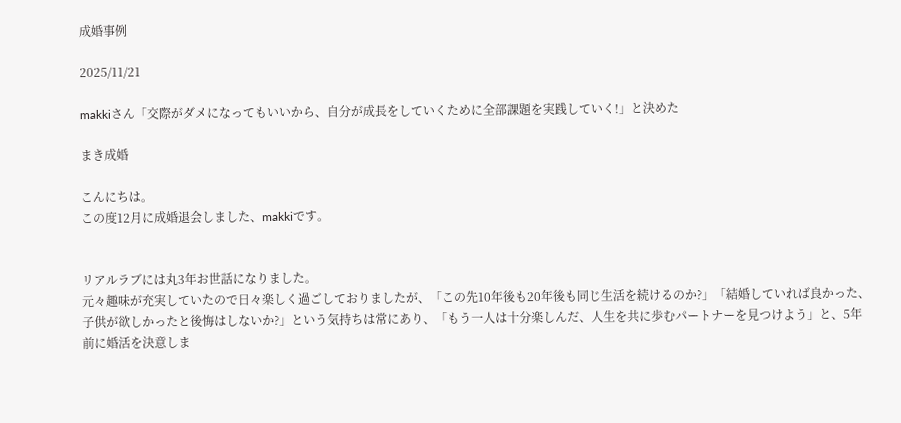成婚事例

2025/11/21

makkiさん「交際がダメになってもいいから、自分が成長をしていくために全部課題を実践していく!」と決めた

まき成婚

こんにちは。
この度12月に成婚退会しました、makkiです。


リアルラブには丸3年お世話になりました。
元々趣味が充実していたので日々楽しく過ごしておりましたが、「この先10年後も20年後も同じ生活を続けるのか?」「結婚していれば良かった、子供が欲しかったと後悔はしないか?」という気持ちは常にあり、「もう一人は十分楽しんだ、人生を共に歩むパートナーを見つけよう」と、5年前に婚活を決意しま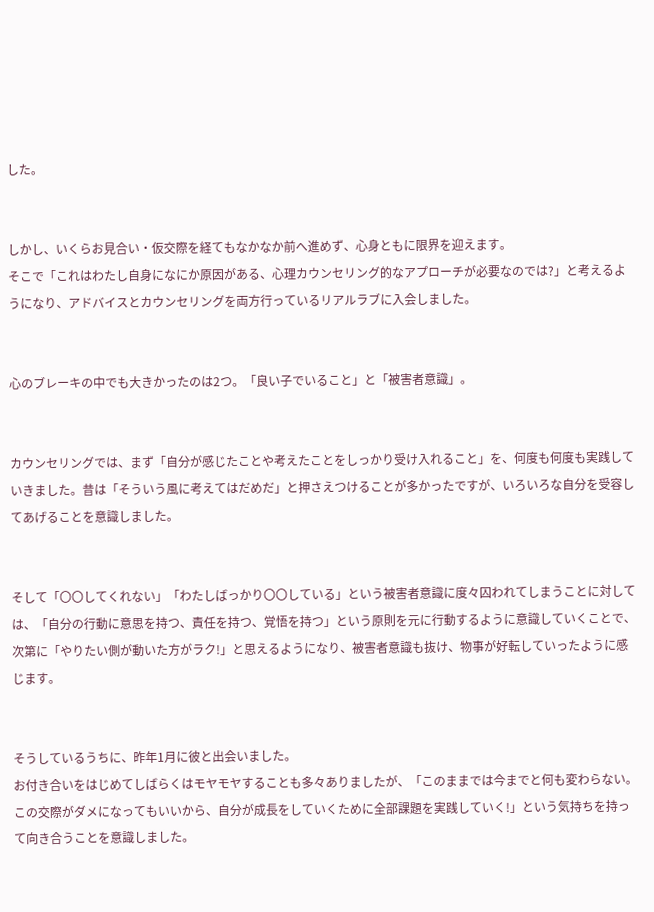した。


しかし、いくらお見合い・仮交際を経てもなかなか前へ進めず、心身ともに限界を迎えます。
そこで「これはわたし自身になにか原因がある、心理カウンセリング的なアプローチが必要なのでは?」と考えるようになり、アドバイスとカウンセリングを両方行っているリアルラブに入会しました。


心のブレーキの中でも大きかったのは2つ。「良い子でいること」と「被害者意識」。


カウンセリングでは、まず「自分が感じたことや考えたことをしっかり受け入れること」を、何度も何度も実践していきました。昔は「そういう風に考えてはだめだ」と押さえつけることが多かったですが、いろいろな自分を受容してあげることを意識しました。


そして「〇〇してくれない」「わたしばっかり〇〇している」という被害者意識に度々囚われてしまうことに対しては、「自分の行動に意思を持つ、責任を持つ、覚悟を持つ」という原則を元に行動するように意識していくことで、次第に「やりたい側が動いた方がラク!」と思えるようになり、被害者意識も抜け、物事が好転していったように感じます。


そうしているうちに、昨年1月に彼と出会いました。
お付き合いをはじめてしばらくはモヤモヤすることも多々ありましたが、「このままでは今までと何も変わらない。この交際がダメになってもいいから、自分が成長をしていくために全部課題を実践していく!」という気持ちを持って向き合うことを意識しました。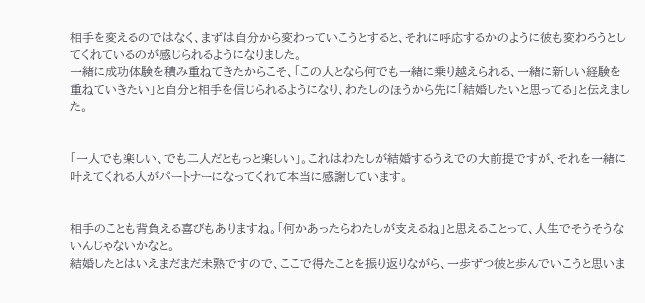相手を変えるのではなく、まずは自分から変わっていこうとすると、それに呼応するかのように彼も変わろうとしてくれているのが感じられるようになりました。
一緒に成功体験を積み重ねてきたからこそ、「この人となら何でも一緒に乗り越えられる、一緒に新しい経験を重ねていきたい」と自分と相手を信じられるようになり、わたしのほうから先に「結婚したいと思ってる」と伝えました。


「一人でも楽しい、でも二人だともっと楽しい」。これはわたしが結婚するうえでの大前提ですが、それを一緒に叶えてくれる人がパートナーになってくれて本当に感謝しています。


相手のことも背負える喜びもありますね。「何かあったらわたしが支えるね」と思えることって、人生でそうそうないんじゃないかなと。
結婚したとはいえまだまだ未熟ですので、ここで得たことを振り返りながら、一歩ずつ彼と歩んでいこうと思いま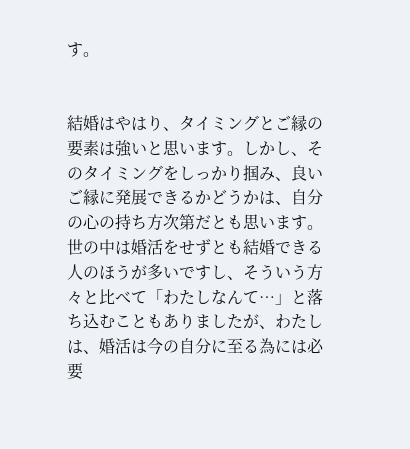す。


結婚はやはり、タイミングとご縁の要素は強いと思います。しかし、そのタイミングをしっかり掴み、良いご縁に発展できるかどうかは、自分の心の持ち方次第だとも思います。
世の中は婚活をせずとも結婚できる人のほうが多いですし、そういう方々と比べて「わたしなんて…」と落ち込むこともありましたが、わたしは、婚活は今の自分に至る為には必要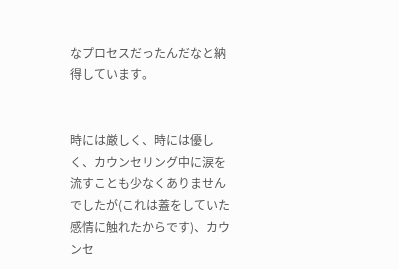なプロセスだったんだなと納得しています。


時には厳しく、時には優しく、カウンセリング中に涙を流すことも少なくありませんでしたが(これは蓋をしていた感情に触れたからです)、カウンセ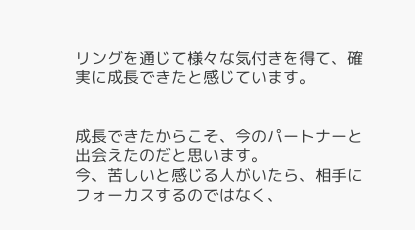リングを通じて様々な気付きを得て、確実に成長できたと感じています。


成長できたからこそ、今のパートナーと出会えたのだと思います。
今、苦しいと感じる人がいたら、相手にフォーカスするのではなく、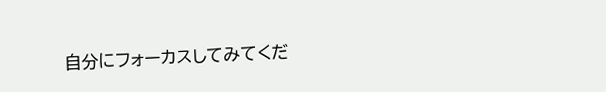自分にフォーカスしてみてくだ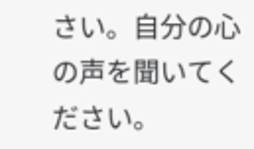さい。自分の心の声を聞いてください。